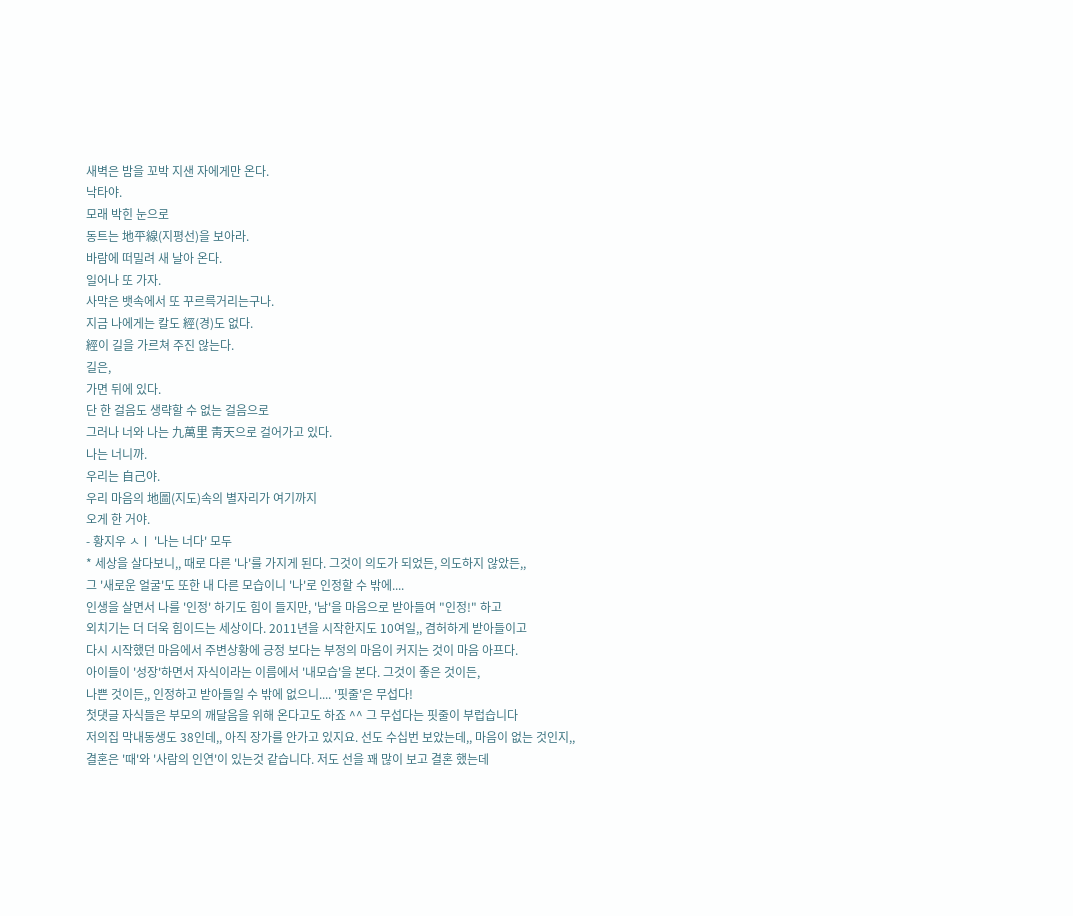새벽은 밤을 꼬박 지샌 자에게만 온다.
낙타야.
모래 박힌 눈으로
동트는 地平線(지평선)을 보아라.
바람에 떠밀려 새 날아 온다.
일어나 또 가자.
사막은 뱃속에서 또 꾸르륵거리는구나.
지금 나에게는 칼도 經(경)도 없다.
經이 길을 가르쳐 주진 않는다.
길은,
가면 뒤에 있다.
단 한 걸음도 생략할 수 없는 걸음으로
그러나 너와 나는 九萬里 靑天으로 걸어가고 있다.
나는 너니까.
우리는 自己야.
우리 마음의 地圖(지도)속의 별자리가 여기까지
오게 한 거야.
- 황지우 ㅅㅣ '나는 너다' 모두
* 세상을 살다보니,, 때로 다른 '나'를 가지게 된다. 그것이 의도가 되었든, 의도하지 않았든,,
그 '새로운 얼굴'도 또한 내 다른 모습이니 '나'로 인정할 수 밖에....
인생을 살면서 나를 '인정' 하기도 힘이 들지만, '남'을 마음으로 받아들여 "인정!" 하고
외치기는 더 더욱 힘이드는 세상이다. 2011년을 시작한지도 10여일,, 겸허하게 받아들이고
다시 시작했던 마음에서 주변상황에 긍정 보다는 부정의 마음이 커지는 것이 마음 아프다.
아이들이 '성장'하면서 자식이라는 이름에서 '내모습'을 본다. 그것이 좋은 것이든,
나쁜 것이든,, 인정하고 받아들일 수 밖에 없으니.... '핏줄'은 무섭다!
첫댓글 자식들은 부모의 깨달음을 위해 온다고도 하죠 ^^ 그 무섭다는 핏줄이 부럽습니다
저의집 막내동생도 38인데,, 아직 장가를 안가고 있지요. 선도 수십번 보았는데,, 마음이 없는 것인지,,
결혼은 '때'와 '사람의 인연'이 있는것 같습니다. 저도 선을 꽤 많이 보고 결혼 했는데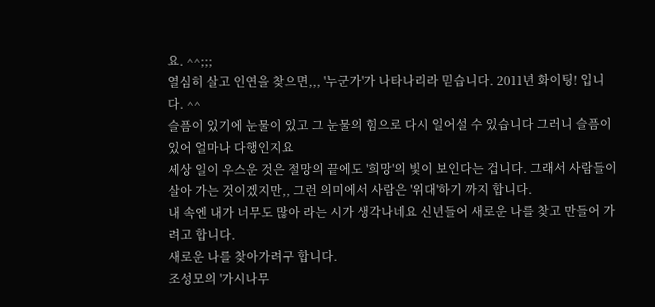요. ^^;;;
열심히 살고 인연을 찾으면,,, '누군가'가 나타나리라 믿습니다. 2011년 화이팅! 입니다. ^^
슬픔이 있기에 눈물이 있고 그 눈물의 힘으로 다시 일어설 수 있습니다 그러니 슬픔이 있어 얼마나 다행인지요
세상 일이 우스운 것은 절망의 끝에도 '희망'의 빛이 보인다는 겁니다. 그래서 사람들이
살아 가는 것이겠지만,, 그런 의미에서 사람은 '위대'하기 까지 합니다.
내 속엔 내가 너무도 많아 라는 시가 생각나네요 신년들어 새로운 나를 찾고 만들어 가려고 합니다.
새로운 나를 찾아가려구 합니다.
조성모의 '가시나무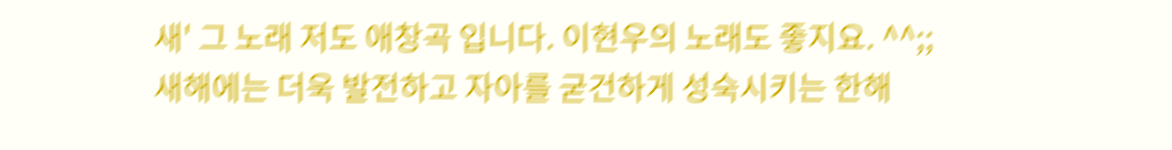새' 그 노래 저도 애창곡 입니다. 이현우의 노래도 좋지요. ^^;;
새해에는 더욱 발전하고 자아를 굳건하게 성숙시키는 한해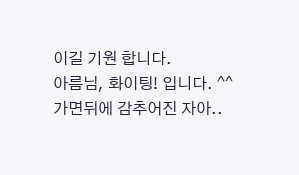이길 기원 합니다.
아름님, 화이팅! 입니다. ^^
가면뒤에 감추어진 자아..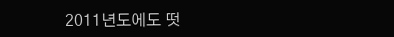2011년도에도 떳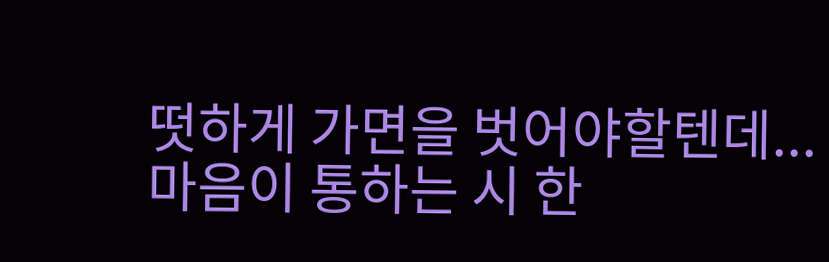떳하게 가면을 벗어야할텐데...
마음이 통하는 시 한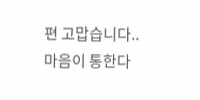편 고맙습니다..
마음이 통한다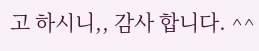고 하시니,, 감사 합니다. ^^